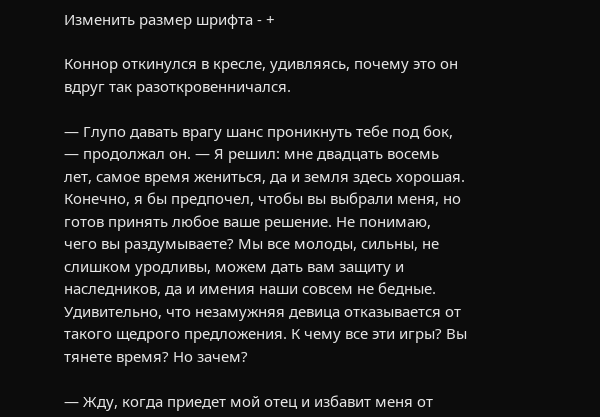Изменить размер шрифта - +

Коннор откинулся в кресле, удивляясь, почему это он вдруг так разоткровенничался.

— Глупо давать врагу шанс проникнуть тебе под бок, — продолжал он. — Я решил: мне двадцать восемь лет, самое время жениться, да и земля здесь хорошая. Конечно, я бы предпочел, чтобы вы выбрали меня, но готов принять любое ваше решение. Не понимаю, чего вы раздумываете? Мы все молоды, сильны, не слишком уродливы, можем дать вам защиту и наследников, да и имения наши совсем не бедные. Удивительно, что незамужняя девица отказывается от такого щедрого предложения. К чему все эти игры? Вы тянете время? Но зачем?

— Жду, когда приедет мой отец и избавит меня от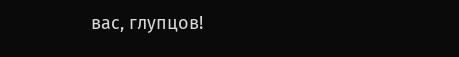вас, глупцов!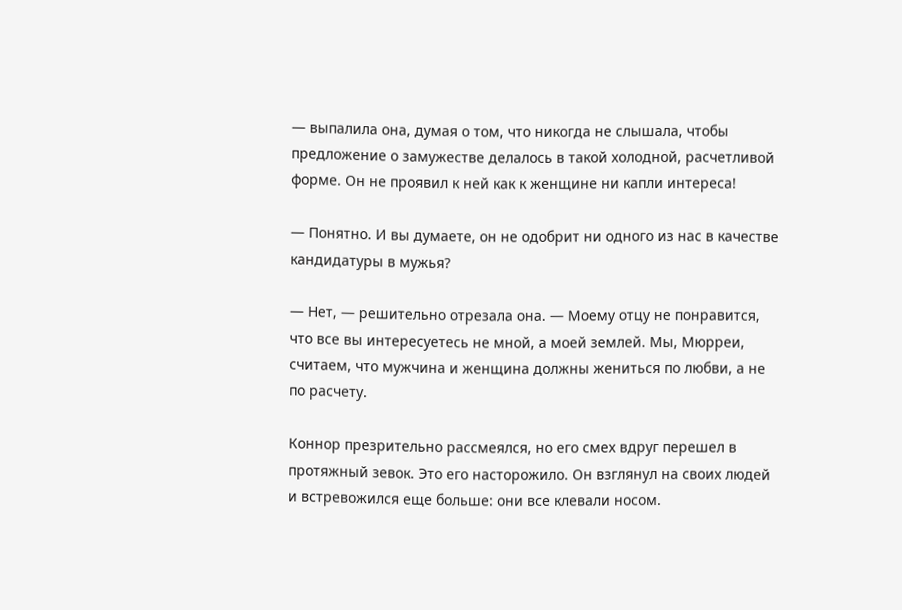— выпалила она, думая о том, что никогда не слышала, чтобы предложение о замужестве делалось в такой холодной, расчетливой форме. Он не проявил к ней как к женщине ни капли интереса!

— Понятно. И вы думаете, он не одобрит ни одного из нас в качестве кандидатуры в мужья?

— Нет, — решительно отрезала она. — Моему отцу не понравится, что все вы интересуетесь не мной, а моей землей. Мы, Мюрреи, считаем, что мужчина и женщина должны жениться по любви, а не по расчету.

Коннор презрительно рассмеялся, но его смех вдруг перешел в протяжный зевок. Это его насторожило. Он взглянул на своих людей и встревожился еще больше: они все клевали носом.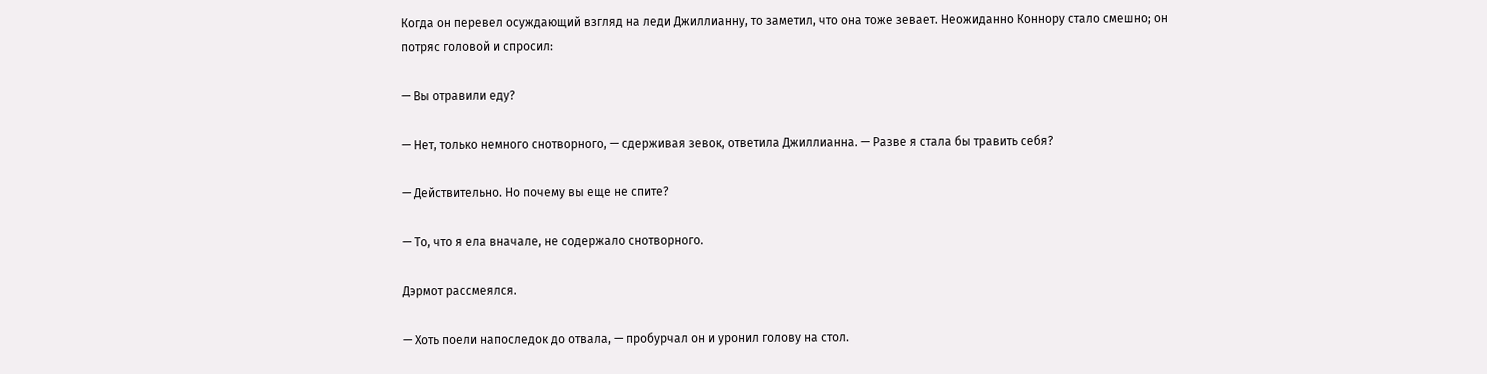Когда он перевел осуждающий взгляд на леди Джиллианну, то заметил, что она тоже зевает. Неожиданно Коннору стало смешно; он потряс головой и спросил:

— Вы отравили еду?

— Нет, только немного снотворного, — сдерживая зевок, ответила Джиллианна. — Разве я стала бы травить себя?

— Действительно. Но почему вы еще не спите?

— То, что я ела вначале, не содержало снотворного.

Дэрмот рассмеялся.

— Хоть поели напоследок до отвала, — пробурчал он и уронил голову на стол.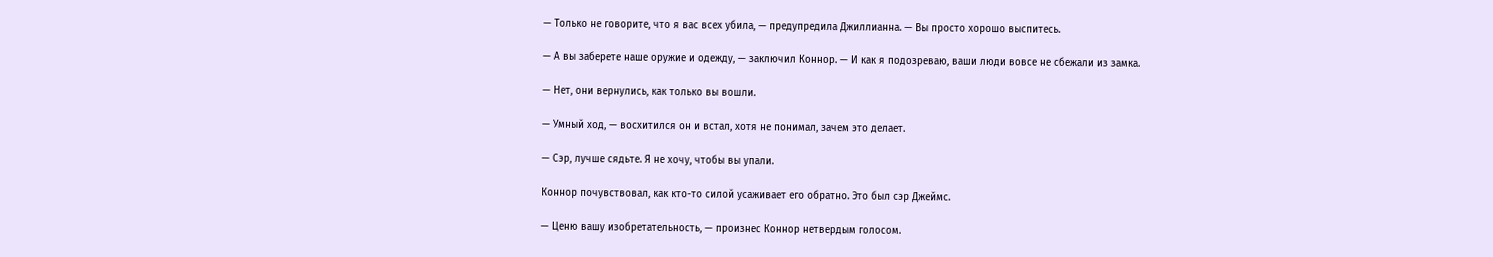— Только не говорите, что я вас всех убила, — предупредила Джиллианна. — Вы просто хорошо выспитесь.

— А вы заберете наше оружие и одежду, — заключил Коннор. — И как я подозреваю, ваши люди вовсе не сбежали из замка.

— Нет, они вернулись, как только вы вошли.

— Умный ход, — восхитился он и встал, хотя не понимал, зачем это делает.

— Сэр, лучше сядьте. Я не хочу, чтобы вы упали.

Коннор почувствовал, как кто-то силой усаживает его обратно. Это был сэр Джеймс.

— Ценю вашу изобретательность, — произнес Коннор нетвердым голосом.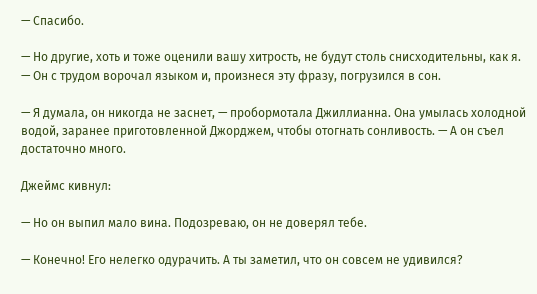— Спасибо.

— Но другие, хоть и тоже оценили вашу хитрость, не будут столь снисходительны, как я. — Он с трудом ворочал языком и, произнеся эту фразу, погрузился в сон.

— Я думала, он никогда не заснет, — пробормотала Джиллианна. Она умылась холодной водой, заранее приготовленной Джорджем, чтобы отогнать сонливость. — А он съел достаточно много.

Джеймс кивнул:

— Но он выпил мало вина. Подозреваю, он не доверял тебе.

— Конечно! Его нелегко одурачить. А ты заметил, что он совсем не удивился?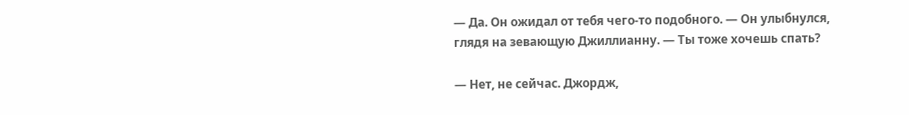— Да. Он ожидал от тебя чего-то подобного. — Он улыбнулся, глядя на зевающую Джиллианну. — Ты тоже хочешь спать?

— Нет, не сейчас. Джордж,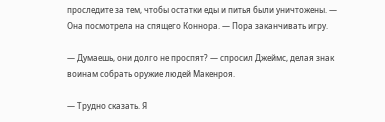проследите за тем, чтобы остатки еды и питья были уничтожены. — Она посмотрела на спящего Коннора. — Пора заканчивать игру.

— Думаешь, они долго не проспят? — спросил Джеймс, делая знак воинам собрать оружие людей Макенроя.

— Трудно сказать. Я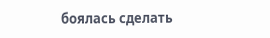боялась сделать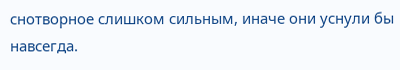снотворное слишком сильным, иначе они уснули бы навсегда.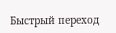Быстрый переход